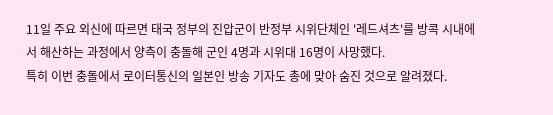11일 주요 외신에 따르면 태국 정부의 진압군이 반정부 시위단체인 '레드셔츠'를 방콕 시내에서 해산하는 과정에서 양측이 충돌해 군인 4명과 시위대 16명이 사망했다.
특히 이번 충돌에서 로이터통신의 일본인 방송 기자도 총에 맞아 숨진 것으로 알려졌다.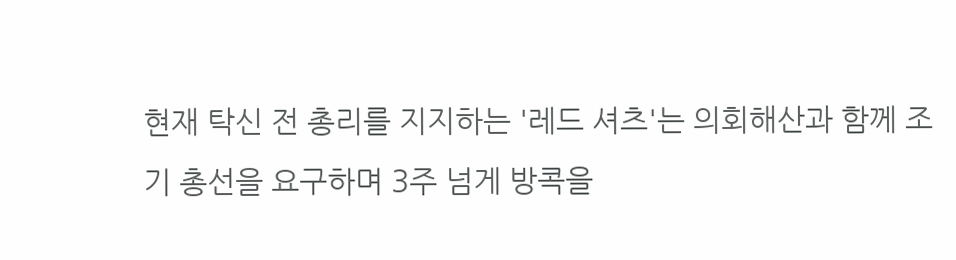현재 탁신 전 총리를 지지하는 '레드 셔츠'는 의회해산과 함께 조기 총선을 요구하며 3주 넘게 방콕을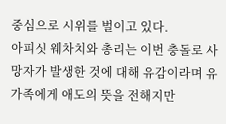중심으로 시위를 벌이고 있다.
아피싯 웨차치와 총리는 이번 충돌로 사망자가 발생한 것에 대해 유감이라며 유가족에게 애도의 뜻을 전해지만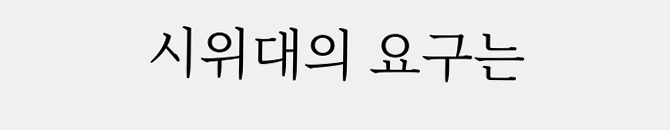시위대의 요구는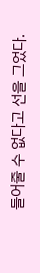들어줄 수 없다고 선을 그었다.